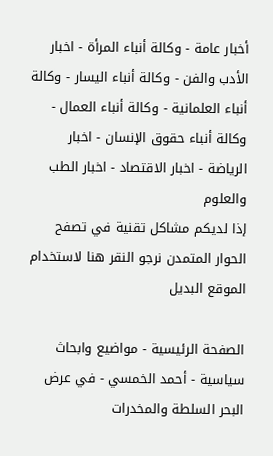أخبار عامة - وكالة أنباء المرأة - اخبار الأدب والفن - وكالة أنباء اليسار - وكالة أنباء العلمانية - وكالة أنباء العمال - وكالة أنباء حقوق الإنسان - اخبار الرياضة - اخبار الاقتصاد - اخبار الطب والعلوم
إذا لديكم مشاكل تقنية في تصفح الحوار المتمدن نرجو النقر هنا لاستخدام الموقع البديل

الصفحة الرئيسية - مواضيع وابحاث سياسية - أحمد الخمسي - في عرض البحر السلطة والمخدرات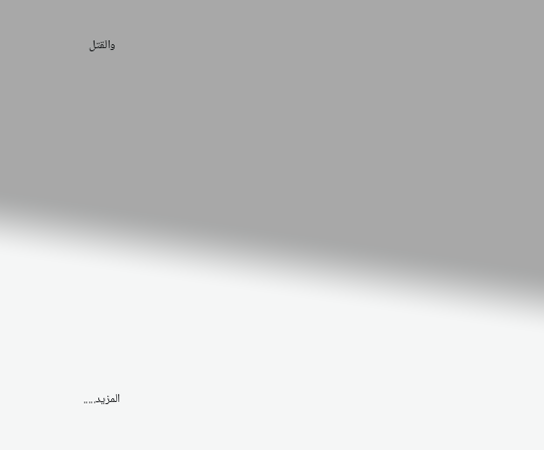والقتل














المزيد.....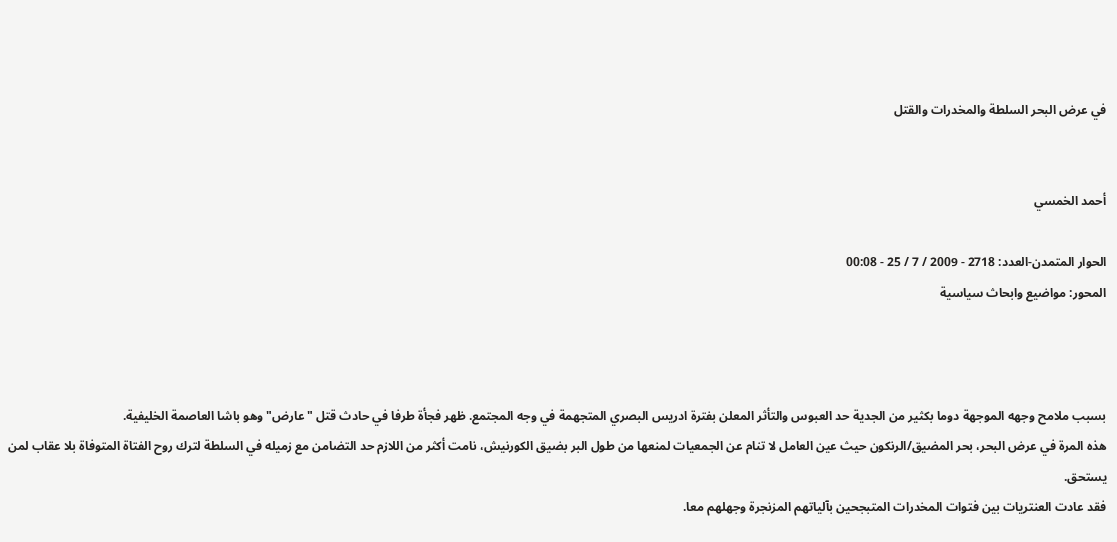في عرض البحر السلطة والمخدرات والقتل


أحمد الخمسي

الحوار المتمدن-العدد: 2718 - 2009 / 7 / 25 - 00:08
المحور: مواضيع وابحاث سياسية



بسبب ملامح وجهه الموجهة دوما بكثير من الجدية حد العبوس والتأثر المعلن بفترة ادريس البصري المتجهمة في وجه المجتمع. ظهر فجأة طرفا في حادث قتل "عارض" وهو باشا العاصمة الخليفية.
هذه المرة في عرض البحر، بحر المضيق/الرنكون حيث عين العامل لا تنام عن الجمعيات لمنعها من طول البر بضيق الكورنيش، نامت أكثر من اللازم حد التضامن مع زميله في السلطة لترك روح الفتاة المتوفاة بلا عقاب لمن يستحق.
فقد عادت العنتريات بين فتوات المخدرات المتبجحين بآلياتهم المزنجرة وجهلهم معا.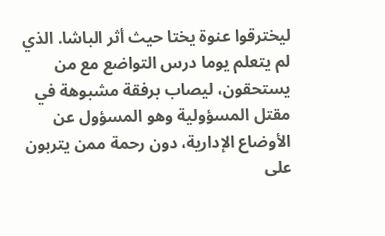ليخترقوا عنوة يختا حيث أثر الباشا. الذي لم يتعلم يوما درس التواضع مع من يستحقون، ليصاب برفقة مشبوهة في مقتل المسؤولية وهو المسؤول عن الأوضاع الإدارية، دون رحمة ممن يتربون على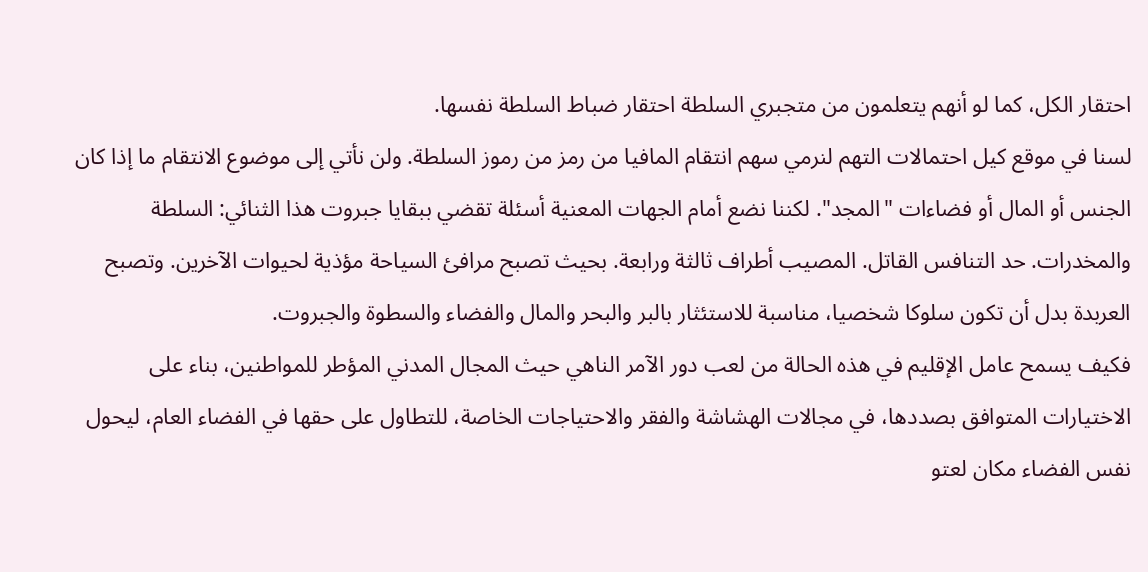احتقار الكل، كما لو أنهم يتعلمون من متجبري السلطة احتقار ضباط السلطة نفسها.
لسنا في موقع كيل احتمالات التهم لنرمي سهم انتقام المافيا من رمز من رموز السلطة. ولن نأتي إلى موضوع الانتقام ما إذا كان الجنس أو المال أو فضاءات "المجد". لكننا نضع أمام الجهات المعنية أسئلة تقضي ببقايا جبروت هذا الثنائي: السلطة والمخدرات. حد التنافس القاتل. المصيب أطراف ثالثة ورابعة. بحيث تصبح مرافئ السياحة مؤذية لحيوات الآخرين. وتصبح العربدة بدل أن تكون سلوكا شخصيا، مناسبة للاستئثار بالبر والبحر والمال والفضاء والسطوة والجبروت.
فكيف يسمح عامل الإقليم في هذه الحالة من لعب دور الآمر الناهي حيث المجال المدني المؤطر للمواطنين، بناء على الاختيارات المتوافق بصددها، في مجالات الهشاشة والفقر والاحتياجات الخاصة، للتطاول على حقها في الفضاء العام، ليحول نفس الفضاء مكان لعتو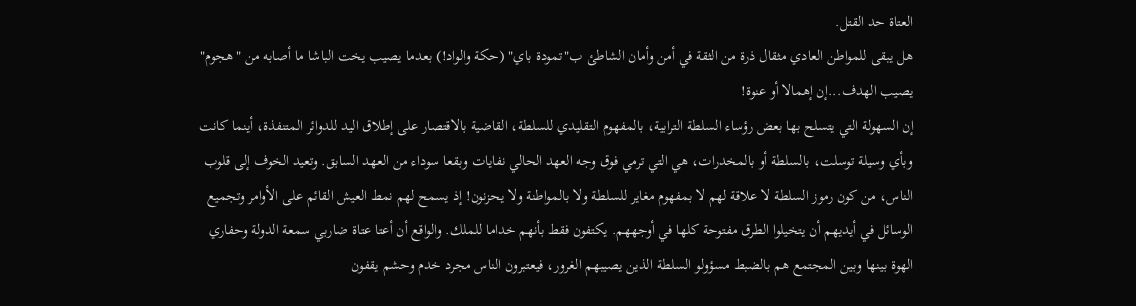العتاة حد القتل.
هل يبقى للمواطن العادي مثقال ذرة من الثقة في أمن وأمان الشاطئ ب"تمودة باي" (حكة والواد!) بعدما يصيب يخت الباشا ما أصابه من "هجوم" يصيب الهدف...إن إهمالا أو عنوة!
إن السهولة التي يتسلح بها بعض رؤساء السلطة الترابية، بالمفهوم التقليدي للسلطة، القاضية بالاقتصار على إطلاق اليد للدوائر المتنفذة، أينما كانت وبأي وسيلة توسلت، بالسلطة أو بالمخدرات، هي التي ترمي فوق وجه العهد الحالي نفايات وبقعا سوداء من العهد السابق. وتعيد الخوف إلى قلوب الناس، من كون رموز السلطة لا علاقة لهم لا بمفهوم مغاير للسلطة ولا بالمواطنة ولا يحزنون! إذ يسمح لهم نمط العيش القائم على الأوامر وتجميع الوسائل في أيديهم أن يتخيلوا الطرق مفتوحة كلها في أوجههم. يكتفون فقط بأنهم خداما للملك. والواقع أن أعتا عتاة ضاربي سمعة الدولة وحفاري الهوة بينها وبين المجتمع هم بالضبط مسؤولو السلطة الذين يصيبهم الغرور، فيعتبرون الناس مجرد خدم وحشم يقفون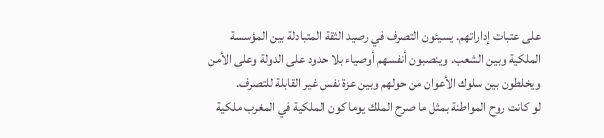على عتبات إداراتهم. يسيئون التصرف في رصيد الثقة المتبادلة بين المؤسسة الملكية وبين الشعب. وينصبون أنفسهم أوصياء بلا حدود على الدولة وعلى الأمن ويخلطون بين سلوك الأعوان من حولهم وبين عزة نفس غير القابلة للتصرف.
لو كانت روح المواطنة بمثل ما صرح الملك يوما كون الملكية في المغرب ملكية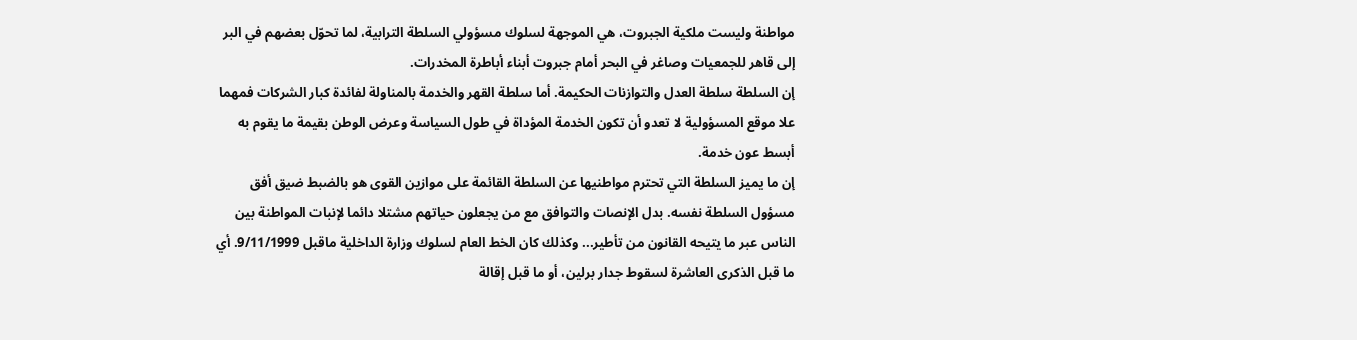مواطنة وليست ملكية الجبروت، هي الموجهة لسلوك مسؤولي السلطة الترابية، لما تحوّل بعضهم في البر إلى قاهر للجمعيات وصاغر في البحر أمام جبروت أبناء أباطرة المخدرات.
إن السلطة سلطة العدل والتوازنات الحكيمة. أما سلطة القهر والخدمة بالمناولة لفائدة كبار الشركات فمهما علا موقع المسؤولية لا تعدو أن تكون الخدمة المؤداة في طول السياسة وعرض الوطن بقيمة ما يقوم به أبسط عون خدمة.
إن ما يميز السلطة التي تحترم مواطنيها عن السلطة القائمة على موازين القوى هو بالضبط ضيق أفق مسؤول السلطة نفسه. بدل الإنصات والتوافق مع من يجعلون حياتهم مشتلا دائما لإنبات المواطنة بين الناس عبر ما يتيحه القانون من تأطير... وكذلك كان الخط العام لسلوك وزارة الداخلية ماقبل 9/11/1999. أي ما قبل الذكرى العاشرة لسقوط جدار برلين، أو ما قبل إقالة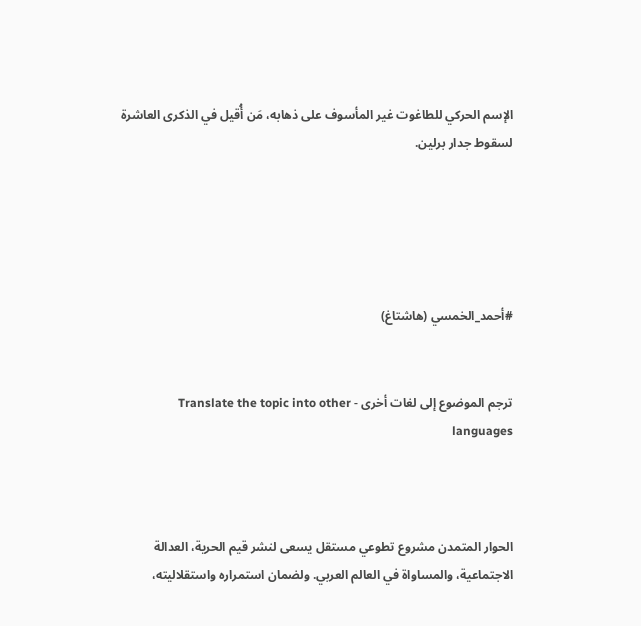الإسم الحركي للطاغوت غير المأسوف على ذهابه، مَن أُقيل في الذكرى العاشرة لسقوط جدار برلين.





#أحمد_الخمسي (هاشتاغ)


ترجم الموضوع إلى لغات أخرى - Translate the topic into other languages



الحوار المتمدن مشروع تطوعي مستقل يسعى لنشر قيم الحرية، العدالة الاجتماعية، والمساواة في العالم العربي. ولضمان استمراره واستقلاليته،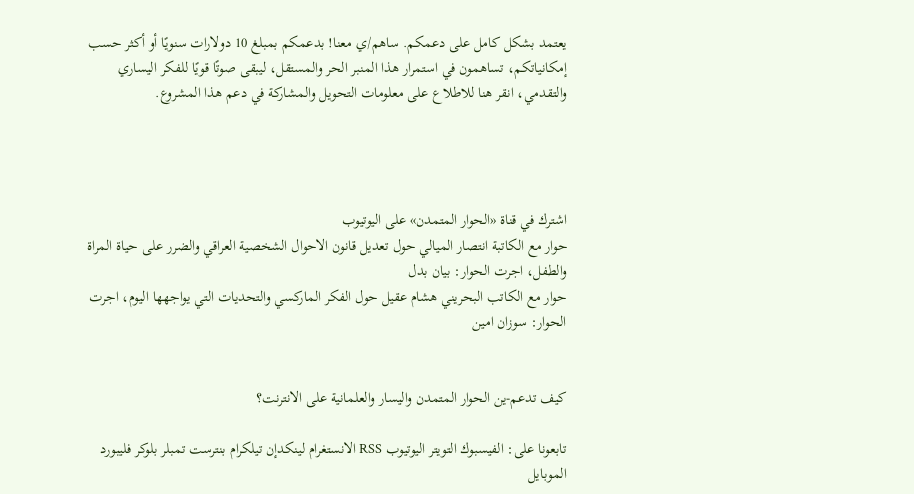يعتمد بشكل كامل على دعمكم. ساهم/ي معنا! بدعمكم بمبلغ 10 دولارات سنويًا أو أكثر حسب إمكانياتكم، تساهمون في استمرار هذا المنبر الحر والمستقل، ليبقى صوتًا قويًا للفكر اليساري والتقدمي، انقر هنا للاطلاع على معلومات التحويل والمشاركة في دعم هذا المشروع.




اشترك في قناة «الحوار المتمدن» على اليوتيوب
حوار مع الكاتبة انتصار الميالي حول تعديل قانون الاحوال الشخصية العراقي والضرر على حياة المراة والطفل، اجرت الحوار: بيان بدل
حوار مع الكاتب البحريني هشام عقيل حول الفكر الماركسي والتحديات التي يواجهها اليوم، اجرت الحوار: سوزان امين


كيف تدعم-ين الحوار المتمدن واليسار والعلمانية على الانترنت؟

تابعونا على: الفيسبوك التويتر اليوتيوب RSS الانستغرام لينكدإن تيلكرام بنترست تمبلر بلوكر فليبورد الموبايل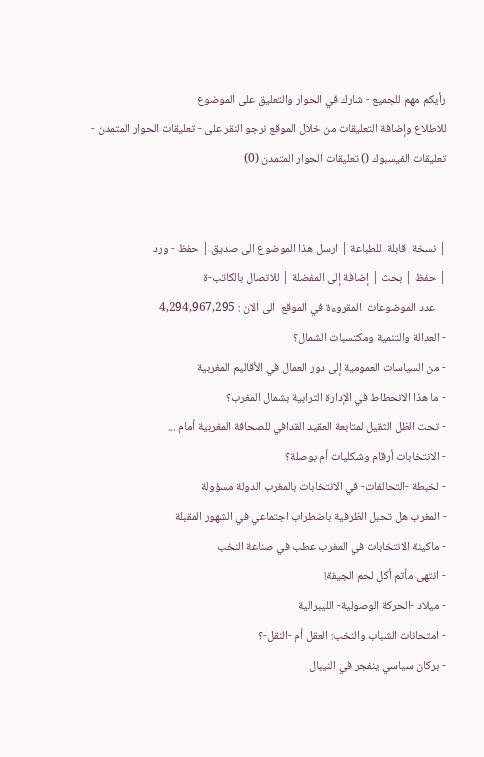رأيكم مهم للجميع - شارك في الحوار والتعليق على الموضوع
للاطلاع وإضافة التعليقات من خلال الموقع نرجو النقر على - تعليقات الحوار المتمدن -
تعليقات الفيسبوك () تعليقات الحوار المتمدن (0)


| نسخة  قابلة  للطباعة | ارسل هذا الموضوع الى صديق | حفظ - ورد
| حفظ | بحث | إضافة إلى المفضلة | للاتصال بالكاتب-ة
    عدد الموضوعات  المقروءة في الموقع  الى الان : 4,294,967,295
- العدالة والتنمية ومكتسبات الشمال؟
- من السياسات العمومية إلى دور العمال في الأقاليم المغربية
- ما هذا الانحطاط في الإدارة الترابية بشمال المغرب؟
- تحت الظل الثقيل لمتابعة العقيد القدافي للصحافة المغربية أمام ...
- الانتخابات أرقام وشكليات أم بوصلة؟
- لخبطة -التحالفات- في الانتخابات بالمغرب الدولة مسؤولة
- المغرب هل تحبل الظرفية باضطراب اجتماعي في الشهور المقبلة
- ماكينة الانتخابات في المغرب عطب في صناعة النخب
- انتهى مأتم أكل لحم الجيفة!
- ميلاد -الحركة الوصولية- الليبرالية
- امتحانات الشباب والنخب: العقل أم -النقل-؟
- بركان سياسي ينفجر في النيبال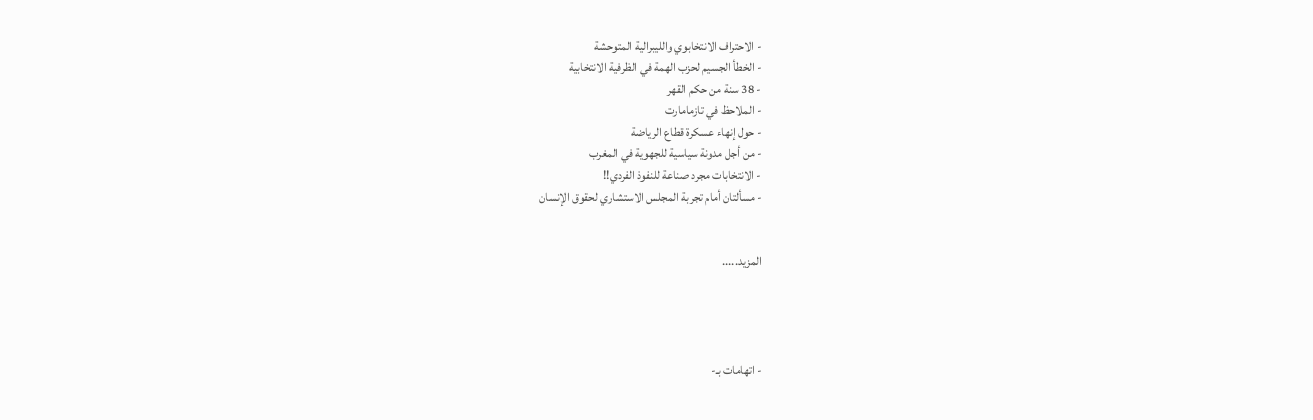- الاحتراف الانتخابوي والليبرالية المتوحشة
- الخطأ الجسيم لحزب الهمة في الظرفية الانتخابية
- 38 سنة من حكم القهر
- الملاحظ في تازمامارت
- حول إنهاء عسكرة قطاع الرياضة
- من أجل مدونة سياسية للجهوية في المغرب
- الانتخابات مجرد صناعة للنفوذ الفردي!!
- مسألتان أمام تجربة المجلس الاستشاري لحقوق الإنسان


المزيد.....




- اتهامات بـ-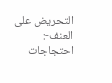التحريض على العنف-: احتجاجات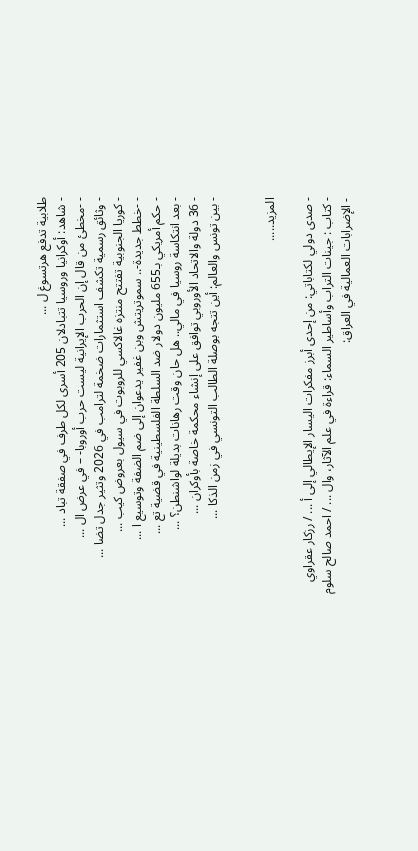طلابية تدفع هرتسوغ ل ...
- شاهد: أوكرانيا وروسيا تتبادلان 205 أسرى لكل طرف في صفقة تباد ...
- -مخطئ من قال إن الحرب الإيرانية ليست حرب أوروبا- – في عرض ال ...
- وثائق رسمية تكشف استثمارات ضخمة لترامب في 2026 وتثير جدل تضا ...
- كوريا الجنوبية تفتتح منتزه غالاكسي للروبوت في سيول بعروض كيب ...
- -خطط جديدة-.. سموتريتش وبن غفير يدعوان إلى ضم الضفة وتوسيع ا ...
- حكم أمريكي بـ655 مليون دولار ضد السلطة الفلسطينية في قضية تع ...
- بعد انتكاسة روسيا في مالي.. هل حان وقت رهانات بديلة لواشنطن؟ ...
- 36 دولة والاتحاد الأوروبي توافق على إنشاء محكمة خاصة بأوكران ...
- بين تونس والعالم: أين تتجه بوصلة الطالب التونسي في زمن الذكا ...


المزيد.....

- صدى دولي لكتاباتي: من إحدى أبرز مفكرات اليسار الإيطالي إلى أ ... / رزكار عقراوي
- كتاب : جينات التراب وأساطير السماء: قراءة في علم الآثار، وال ... / احمد صالح سلوم
- الإضرابات العمالية في العراق: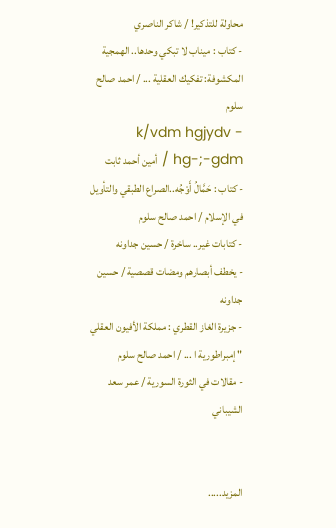محاولة للتذكير! / شاكر الناصري
- كتاب : ميناب لا تبكي وحدها.. الهمجية المكشوفة: تفكيك العقلية ... / احمد صالح سلوم
- k/vdm hgjydv hg-;-gdm / أمين أحمد ثابت
- كتاب : حَمَّالُ أَوْجُه..الصراع الطبقي والتأويل في الإسلام / احمد صالح سلوم
- كتابات غير.. ساخرة / حسين جداونه
- يخطف أبصارهم ومضات قصصية / حسين جداونه
- جزيرة الغاز القطري : مملكة الأفيون العقلي " إمبراطورية ا ... / احمد صالح سلوم
- مقالات في الثورة السورية / عمر سعد الشيباني


المزيد.....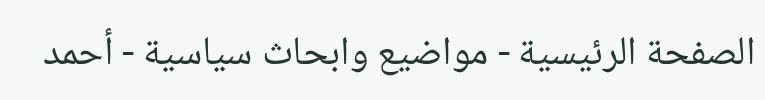الصفحة الرئيسية - مواضيع وابحاث سياسية - أحمد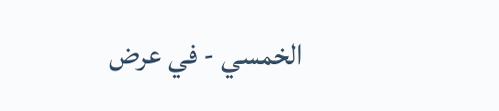الخمسي - في عرض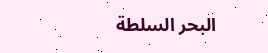البحر السلطة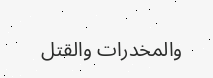والمخدرات والقتل